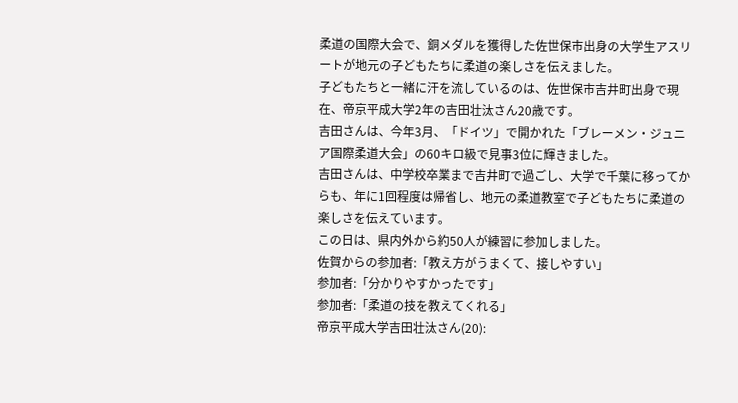柔道の国際大会で、銅メダルを獲得した佐世保市出身の大学生アスリートが地元の子どもたちに柔道の楽しさを伝えました。
子どもたちと一緒に汗を流しているのは、佐世保市吉井町出身で現在、帝京平成大学2年の吉田壮汰さん20歳です。
吉田さんは、今年3月、「ドイツ」で開かれた「ブレーメン・ジュニア国際柔道大会」の60キロ級で見事3位に輝きました。
吉田さんは、中学校卒業まで吉井町で過ごし、大学で千葉に移ってからも、年に1回程度は帰省し、地元の柔道教室で子どもたちに柔道の楽しさを伝えています。
この日は、県内外から約50人が練習に参加しました。
佐賀からの参加者:「教え方がうまくて、接しやすい」
参加者:「分かりやすかったです」
参加者:「柔道の技を教えてくれる」
帝京平成大学吉田壮汰さん(20):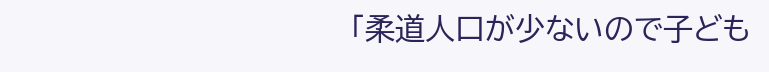「柔道人口が少ないので子ども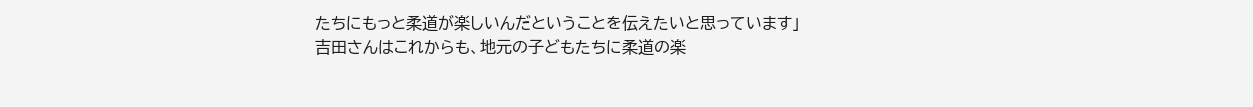たちにもっと柔道が楽しいんだということを伝えたいと思っています」
吉田さんはこれからも、地元の子どもたちに柔道の楽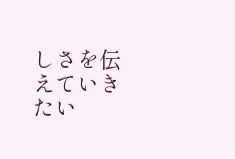しさを伝えていきたい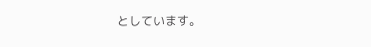としています。